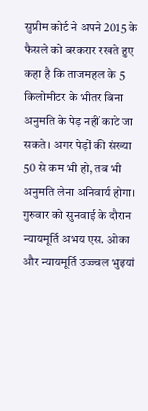सुप्रीम कोर्ट ने अपने 2015 के फैसले को बरकरार रखते हुए कहा है कि ताजमहल के 5 किलोमीटर के भीतर बिना अनुमति के पेड़ नहीं काटे जा सकते। अगर पेड़ों की संख्या 50 से कम भी हो, तब भी अनुमति लेना अनिवार्य होगा।
गुरुवार को सुनवाई के दौरान न्यायमूर्ति अभय एस. ओका और न्यायमूर्ति उज्ज्वल भुइयां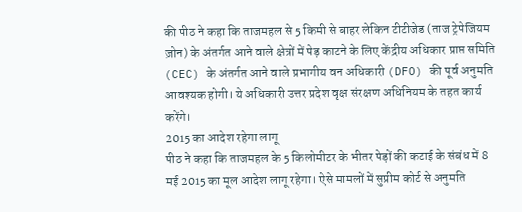की पीठ ने कहा कि ताजमहल से 5 किमी से बाहर लेकिन टीटीजेड (ताज ट्रेपेजियम ज़ोन) के अंतर्गत आने वाले क्षेत्रों में पेड़ काटने के लिए केंद्रीय अधिकार प्राप्त समिति (CEC) के अंतर्गत आने वाले प्रभागीय वन अधिकारी (DFO) की पूर्व अनुमति आवश्यक होगी। ये अधिकारी उत्तर प्रदेश वृक्ष संरक्षण अधिनियम के तहत कार्य करेंगे।
2015 का आदेश रहेगा लागू
पीठ ने कहा कि ताजमहल के 5 किलोमीटर के भीतर पेड़ों की कटाई के संबंध में 8 मई 2015 का मूल आदेश लागू रहेगा। ऐसे मामलों में सुप्रीम कोर्ट से अनुमति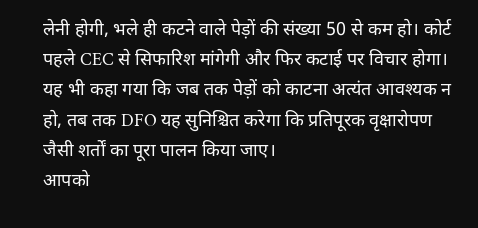लेनी होगी, भले ही कटने वाले पेड़ों की संख्या 50 से कम हो। कोर्ट पहले CEC से सिफारिश मांगेगी और फिर कटाई पर विचार होगा। यह भी कहा गया कि जब तक पेड़ों को काटना अत्यंत आवश्यक न हो, तब तक DFO यह सुनिश्चित करेगा कि प्रतिपूरक वृक्षारोपण जैसी शर्तों का पूरा पालन किया जाए।
आपको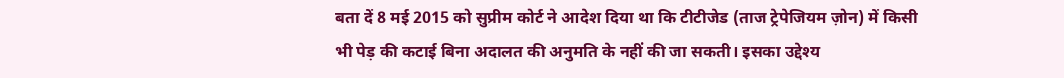बता दें 8 मई 2015 को सुप्रीम कोर्ट ने आदेश दिया था कि टीटीजेड (ताज ट्रेपेजियम ज़ोन) में किसी भी पेड़ की कटाई बिना अदालत की अनुमति के नहीं की जा सकती। इसका उद्देश्य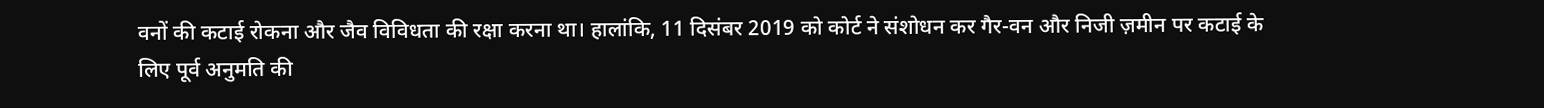वनों की कटाई रोकना और जैव विविधता की रक्षा करना था। हालांकि, 11 दिसंबर 2019 को कोर्ट ने संशोधन कर गैर-वन और निजी ज़मीन पर कटाई के लिए पूर्व अनुमति की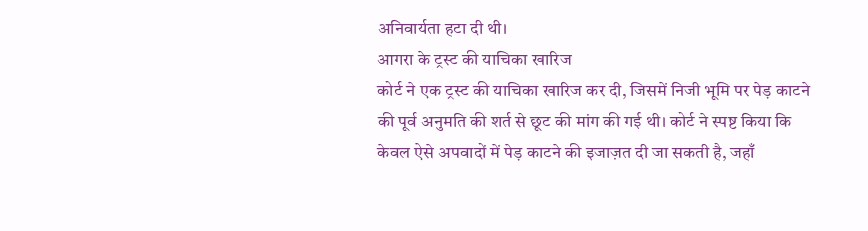अनिवार्यता हटा दी थी।
आगरा के ट्रस्ट की याचिका खारिज
कोर्ट ने एक ट्रस्ट की याचिका खारिज कर दी, जिसमें निजी भूमि पर पेड़ काटने की पूर्व अनुमति की शर्त से छूट की मांग की गई थी। कोर्ट ने स्पष्ट किया कि केवल ऐसे अपवादों में पेड़ काटने की इजाज़त दी जा सकती है, जहाँ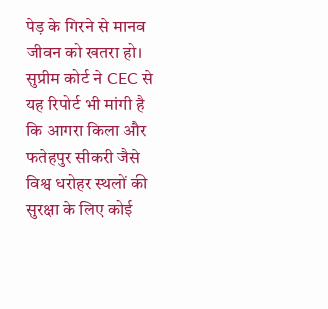पेड़ के गिरने से मानव जीवन को खतरा हो। सुप्रीम कोर्ट ने CEC से यह रिपोर्ट भी मांगी है कि आगरा किला और फतेहपुर सीकरी जैसे विश्व धरोहर स्थलों की सुरक्षा के लिए कोई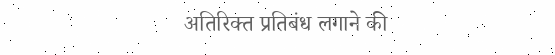अतिरिक्त प्रतिबंध लगाने की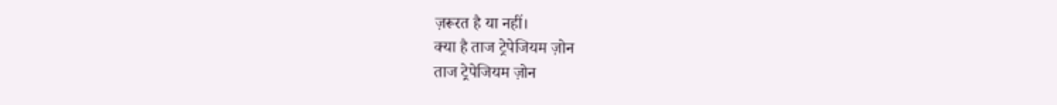ज़रूरत है या नहीं।
क्या है ताज ट्रेपेजियम ज़ोन
ताज ट्रेपेजियम ज़ोन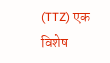(TTZ) एक विशेष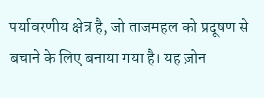पर्यावरणीय क्षेत्र है, जो ताजमहल को प्रदूषण से बचाने के लिए बनाया गया है। यह ज़ोन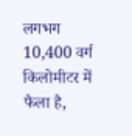लगभग 10,400 वर्ग किलोमीटर में फैला है,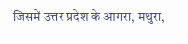जिसमें उत्तर प्रदेश के आगरा, मथुरा,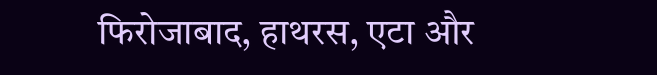फिरोजाबाद, हाथरस, एटा और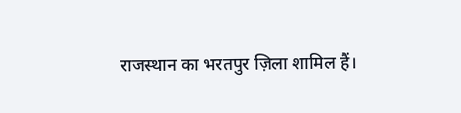राजस्थान का भरतपुर ज़िला शामिल हैं।